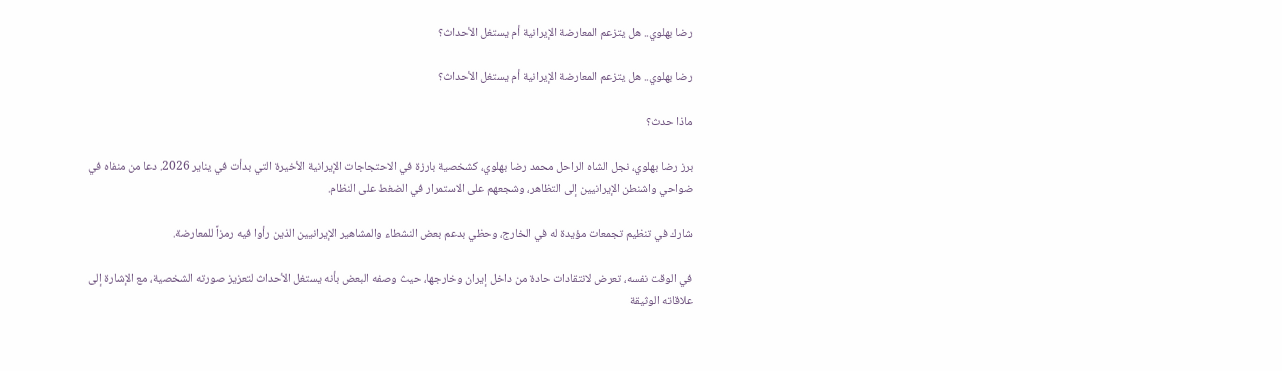رضا بهلوي.. هل يتزعم المعارضة الإيرانية أم يستغل الأحداث؟

رضا بهلوي.. هل يتزعم المعارضة الإيرانية أم يستغل الأحداث؟

ماذا حدث؟

برز رضا بهلوي، نجل الشاه الراحل محمد رضا بهلوي، كشخصية بارزة في الاحتجاجات الإيرانية الأخيرة التي بدأت في يناير 2026. دعا من منفاه في ضواحي واشنطن الإيرانيين إلى التظاهر، وشجعهم على الاستمرار في الضغط على النظام.

شارك في تنظيم تجمعات مؤيدة له في الخارج، وحظي بدعم بعض النشطاء والمشاهير الإيرانيين الذين رأوا فيه رمزاً للمعارضة.

في الوقت نفسه، تعرض لانتقادات حادة من داخل إيران وخارجها، حيث وصفه البعض بأنه يستغل الأحداث لتعزيز صورته الشخصية، مع الإشارة إلى علاقاته الوثيقة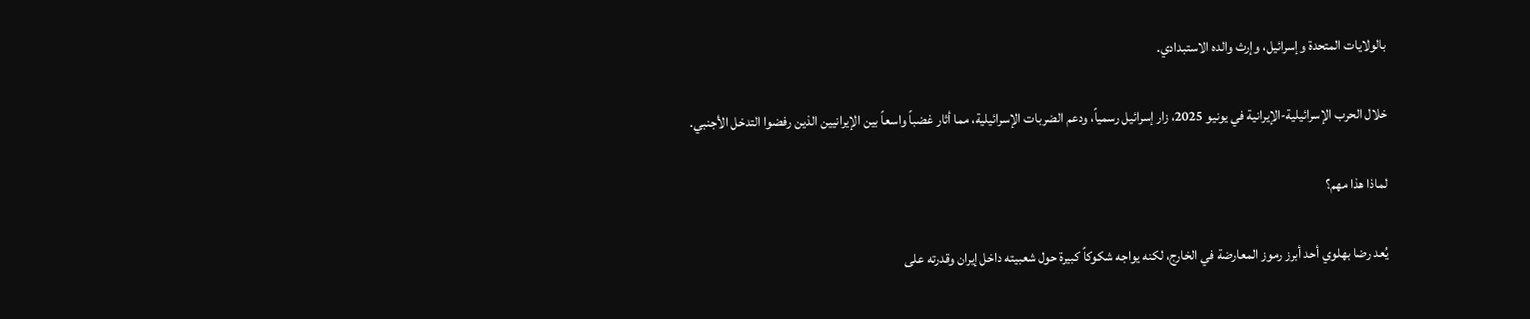بالولايات المتحدة وإسرائيل، وإرث والده الاستبدادي.

خلال الحرب الإسرائيلية-الإيرانية في يونيو 2025، زار إسرائيل رسمياً، ودعم الضربات الإسرائيلية، مما أثار غضباً واسعاً بين الإيرانيين الذين رفضوا التدخل الأجنبي.

لماذا هذا مهم؟

يُعد رضا بهلوي أحد أبرز رموز المعارضة في الخارج، لكنه يواجه شكوكاً كبيرة حول شعبيته داخل إيران وقدرته على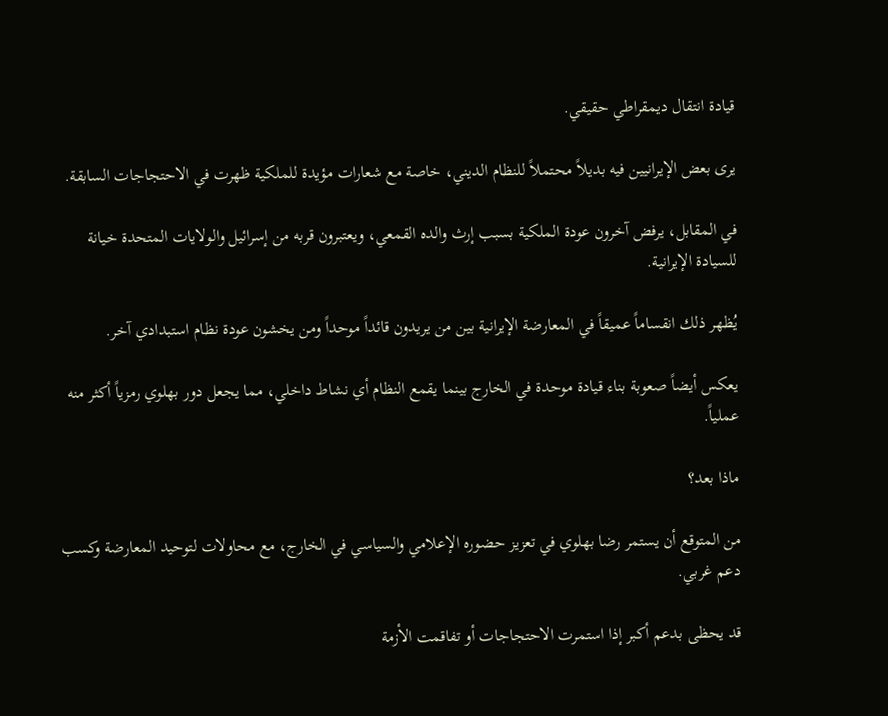قيادة انتقال ديمقراطي حقيقي.

يرى بعض الإيرانيين فيه بديلاً محتملاً للنظام الديني، خاصة مع شعارات مؤيدة للملكية ظهرت في الاحتجاجات السابقة.

في المقابل، يرفض آخرون عودة الملكية بسبب إرث والده القمعي، ويعتبرون قربه من إسرائيل والولايات المتحدة خيانة للسيادة الإيرانية.

يُظهر ذلك انقساماً عميقاً في المعارضة الإيرانية بين من يريدون قائداً موحداً ومن يخشون عودة نظام استبدادي آخر.

يعكس أيضاً صعوبة بناء قيادة موحدة في الخارج بينما يقمع النظام أي نشاط داخلي، مما يجعل دور بهلوي رمزياً أكثر منه عملياً.

ماذا بعد؟

من المتوقع أن يستمر رضا بهلوي في تعزيز حضوره الإعلامي والسياسي في الخارج، مع محاولات لتوحيد المعارضة وكسب دعم غربي.

قد يحظى بدعم أكبر إذا استمرت الاحتجاجات أو تفاقمت الأزمة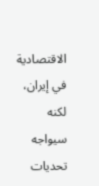الاقتصادية في إيران، لكنه سيواجه تحديات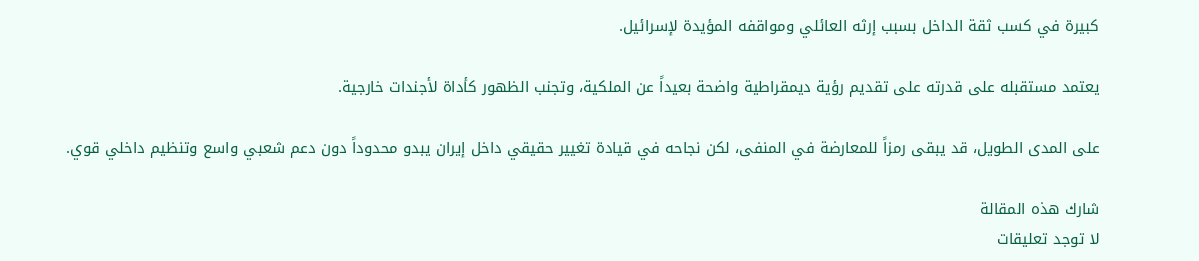كبيرة في كسب ثقة الداخل بسبب إرثه العائلي ومواقفه المؤيدة لإسرائيل.

يعتمد مستقبله على قدرته على تقديم رؤية ديمقراطية واضحة بعيداً عن الملكية، وتجنب الظهور كأداة لأجندات خارجية.

على المدى الطويل، قد يبقى رمزاً للمعارضة في المنفى، لكن نجاحه في قيادة تغيير حقيقي داخل إيران يبدو محدوداً دون دعم شعبي واسع وتنظيم داخلي قوي.

شارك هذه المقالة
لا توجد تعليقات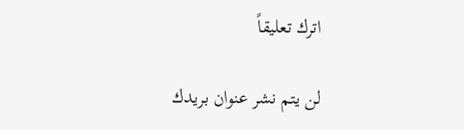اترك تعليقاً

لن يتم نشر عنوان بريدك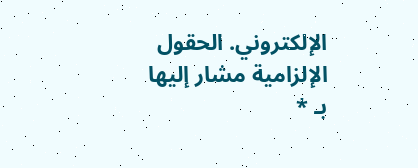الإلكتروني. الحقول الإلزامية مشار إليها بـ *